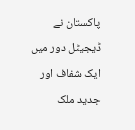پاکستان نے ڈیجیٹل دور میں ایک شفاف اور جدید ملک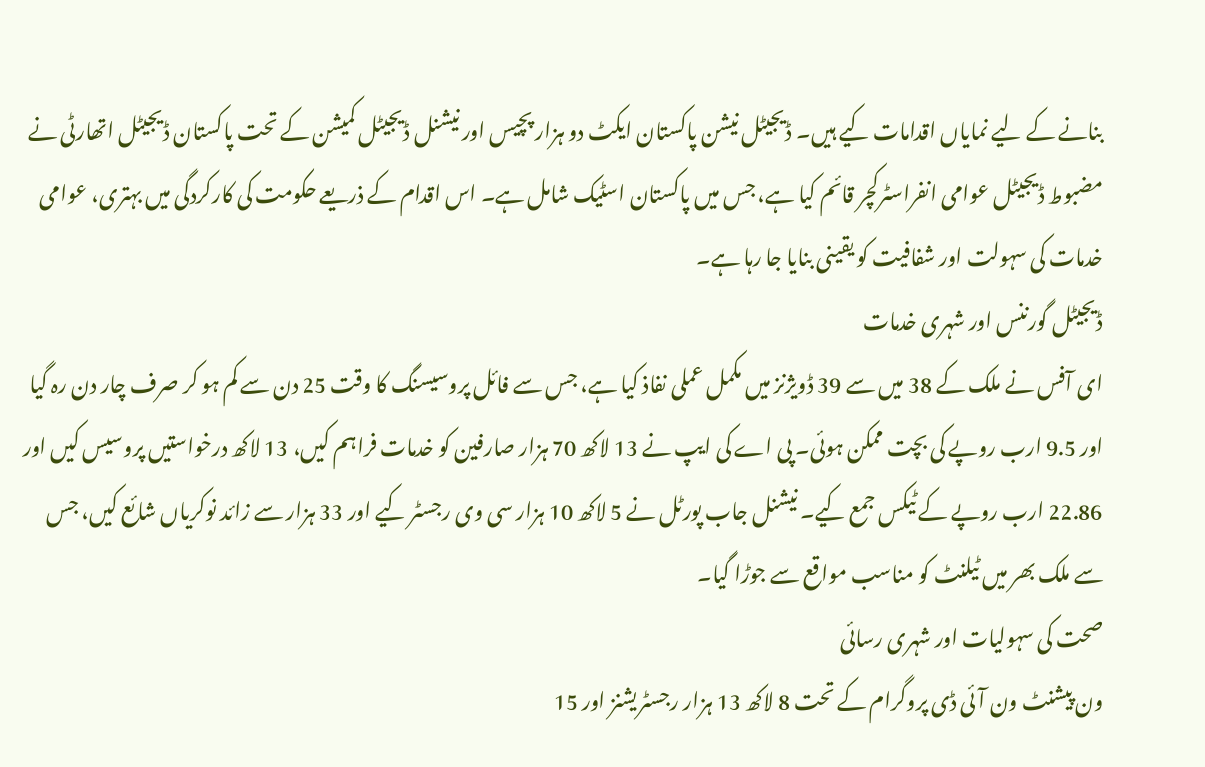بنانے کے لیے نمایاں اقدامات کیے ہیں۔ ڈیجیٹل نیشن پاکستان ایکٹ دو ہزار پچیس اور نیشنل ڈیجیٹل کمیشن کے تحت پاکستان ڈیجیٹل اتھارٹی نے مضبوط ڈیجیٹل عوامی انفراسٹرکچر قائم کیا ہے، جس میں پاکستان اسٹیک شامل ہے۔ اس اقدام کے ذریعے حکومت کی کارکردگی میں بہتری، عوامی خدمات کی سہولت اور شفافیت کو یقینی بنایا جا رہا ہے۔
ڈیجیٹل گورننس اور شہری خدمات
ای آفس نے ملک کے 38 میں سے 39 ڈویژنز میں مکمل عملی نفاذ کیا ہے، جس سے فائل پروسیسنگ کا وقت 25 دن سے کم ہو کر صرف چار دن رہ گیا اور 9.5 ارب روپے کی بچت ممکن ہوئی۔ پی اے کی ایپ نے 13 لاکھ 70 ہزار صارفین کو خدمات فراہم کیں، 13 لاکھ درخواستیں پروسیس کیں اور 22.86 ارب روپے کے ٹیکس جمع کیے۔ نیشنل جاب پورٹل نے 5 لاکھ 10 ہزار سی وی رجسٹر کیے اور 33 ہزار سے زائد نوکریاں شائع کیں، جس سے ملک بھر میں ٹیلنٹ کو مناسب مواقع سے جوڑا گیا۔
صحت کی سہولیات اور شہری رسائی
ون پیشنٹ ون آئی ڈی پروگرام کے تحت 8 لاکھ 13 ہزار رجسٹریشنز اور 15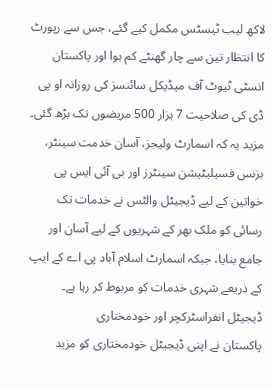لاکھ لیب ٹیسٹس مکمل کیے گئے، جس سے رپورٹ کا انتظار تین سے چار گھنٹے کم ہوا اور پاکستان انسٹی ٹیوٹ آف میڈیکل سائنسز کی روزانہ او پی ڈی کی صلاحیت 7 ہزار 500 مریضوں تک بڑھ گئی۔
مزید یہ کہ اسمارٹ ولیجز، آسان خدمت سینٹر، بزنس فسیلیٹیشن سینٹرز اور بی آئی ایس پی خواتین کے لیے ڈیجیٹل والٹس نے خدمات تک رسائی کو ملک بھر کے شہریوں کے لیے آسان اور جامع بنایا، جبکہ اسمارٹ اسلام آباد پی اے کے ایپ کے ذریعے شہری خدمات کو مربوط کر رہا ہے۔
ڈیجیٹل انفراسٹرکچر اور خودمختاری
پاکستان نے اپنی ڈیجیٹل خودمختاری کو مزید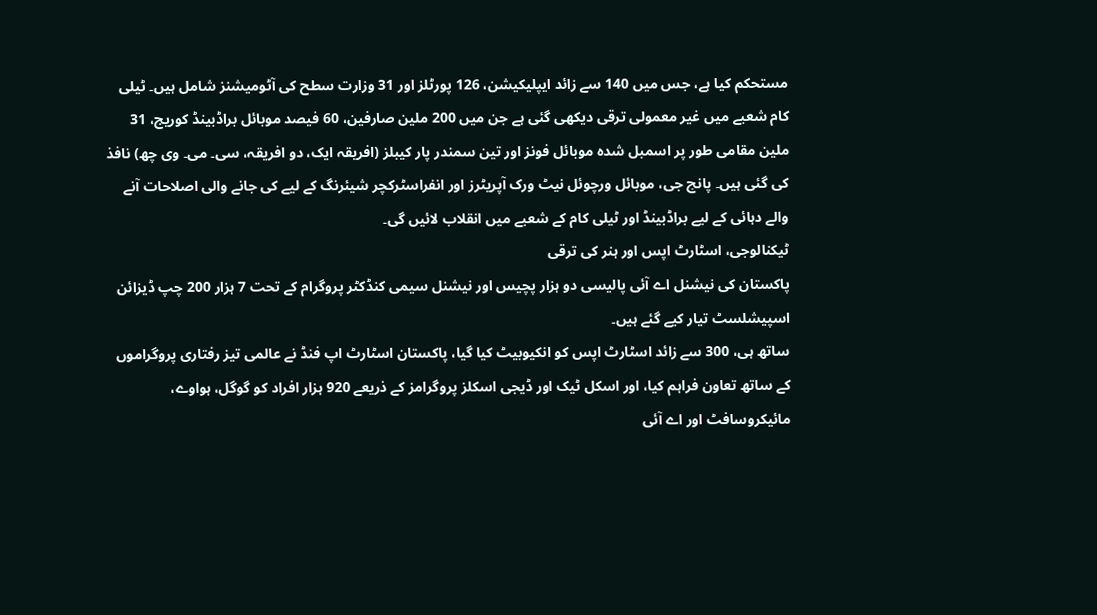مستحکم کیا ہے، جس میں 140 سے زائد ایپلیکیشن، 126 پورٹلز اور 31 وزارت سطح کی آٹومیشنز شامل ہیں۔ ٹیلی کام شعبے میں غیر معمولی ترقی دیکھی گئی ہے جن میں 200 ملین صارفین، 60 فیصد موبائل براڈبینڈ کوریج، 31 ملین مقامی طور پر اسمبل شدہ موبائل فونز اور تین سمندر پار کیبلز (افریقہ ایک، دو افریقہ، سی۔ می۔ وی چھ) نافذ کی گئی ہیں۔ پانچ جی، موبائل ورچوئل نیٹ ورک آپریٹرز اور انفراسٹرکچر شیئرنگ کے لیے کی جانے والی اصلاحات آنے والے دہائی کے لیے براڈبینڈ اور ٹیلی کام کے شعبے میں انقلاب لائیں گی۔
ٹیکنالوجی، اسٹارٹ اپس اور ہنر کی ترقی
پاکستان کی نیشنل اے آئی پالیسی دو ہزار پچیس اور نیشنل سیمی کنڈکٹر پروگرام کے تحت 7 ہزار 200 چپ ڈیزائن اسپیشلسٹ تیار کیے گئے ہیں۔
ساتھ ہی، 300 سے زائد اسٹارٹ اپس کو انکیوبیٹ کیا گیا، پاکستان اسٹارٹ اپ فنڈ نے عالمی تیز رفتاری پروگراموں کے ساتھ تعاون فراہم کیا، اور اسکل ٹیک اور ڈیجی اسکلز پروگرامز کے ذریعے 920 ہزار افراد کو گوگل، ہواوے، مائیکروسافٹ اور اے آئی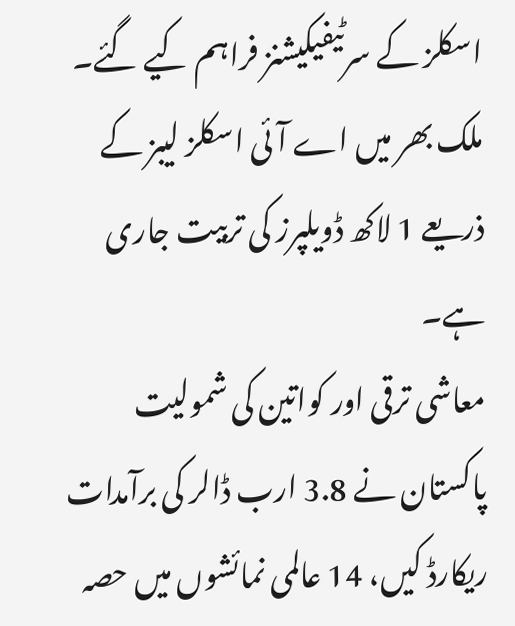اسکلز کے سرٹیفیکیشنز فراہم کیے گئے۔ ملک بھر میں اے آئی اسکلز لیبز کے ذریعے 1 لاکھ ڈویلپرز کی تربیت جاری ہے۔
معاشی ترقی اور کواتین کی شمولیت
پاکستان نے 3.8 ارب ڈالر کی برآمدات ریکارڈ کیں، 14 عالمی نمائشوں میں حصہ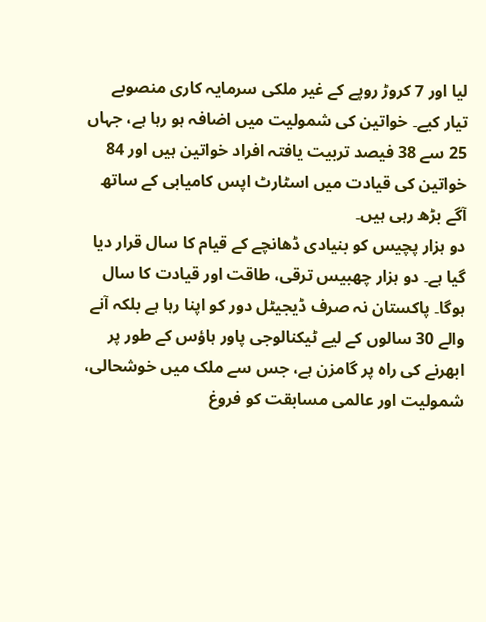لیا اور 7 کروڑ روپے کے غیر ملکی سرمایہ کاری منصوبے تیار کیے۔ خواتین کی شمولیت میں اضافہ ہو رہا ہے، جہاں 25 سے 38 فیصد تربیت یافتہ افراد خواتین ہیں اور 84 خواتین کی قیادت میں اسٹارٹ اپس کامیابی کے ساتھ آگے بڑھ رہی ہیں۔
دو ہزار پچیس کو بنیادی ڈھانچے کے قیام کا سال قرار دیا گیا ہے۔ دو ہزار چھبیس ترقی، طاقت اور قیادت کا سال ہوگا۔ پاکستان نہ صرف ڈیجیٹل دور کو اپنا رہا ہے بلکہ آنے والے 30 سالوں کے لیے ٹیکنالوجی پاور ہاؤس کے طور پر ابھرنے کی راہ پر گامزن ہے، جس سے ملک میں خوشحالی، شمولیت اور عالمی مسابقت کو فروغ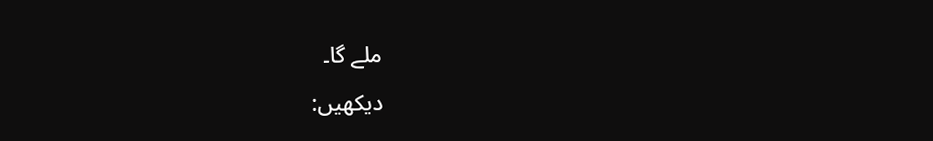ملے گا۔
دیکھیں: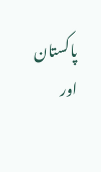پاکستان اور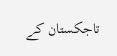تاجکستان کے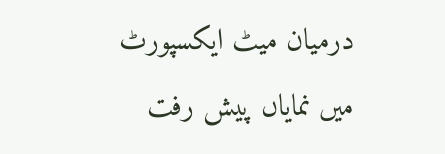درمیان میٹ ایکسپورٹ میں نمایاں پیش رفت